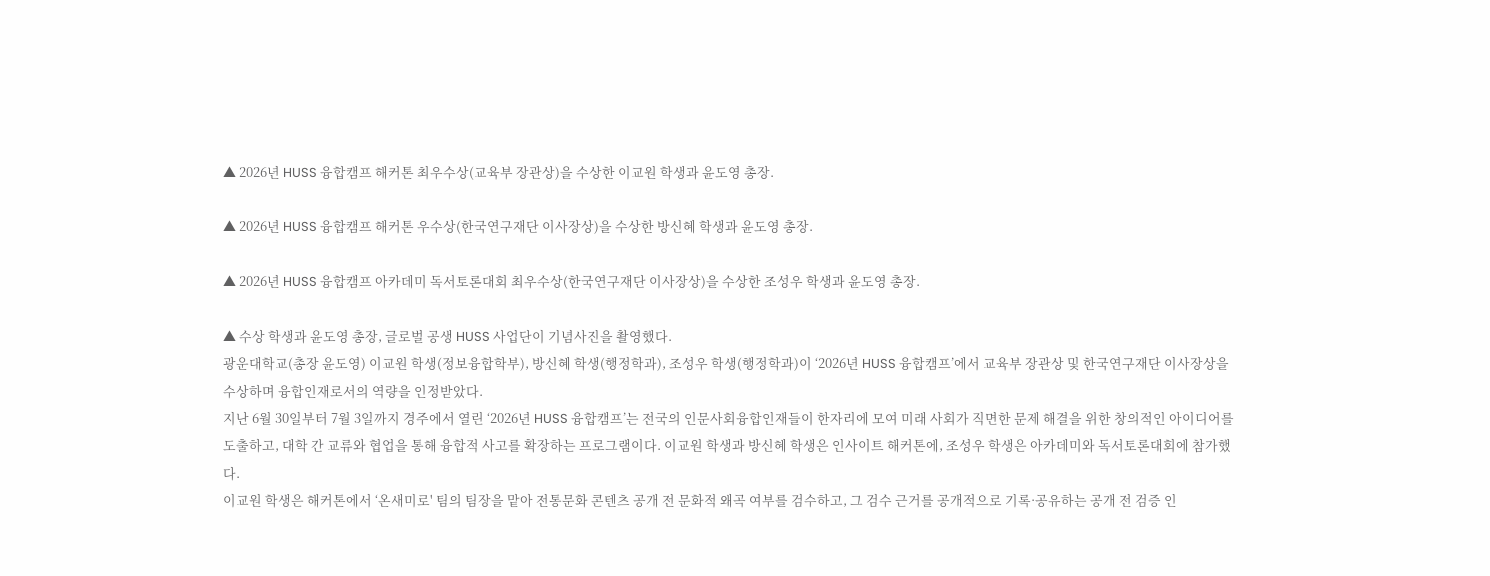▲ 2026년 HUSS 융합캠프 해커톤 최우수상(교육부 장관상)을 수상한 이교원 학생과 윤도영 총장.

▲ 2026년 HUSS 융합캠프 해커톤 우수상(한국연구재단 이사장상)을 수상한 방신혜 학생과 윤도영 총장.

▲ 2026년 HUSS 융합캠프 아카데미 독서토론대회 최우수상(한국연구재단 이사장상)을 수상한 조성우 학생과 윤도영 총장.

▲ 수상 학생과 윤도영 총장, 글로벌 공생 HUSS 사업단이 기념사진을 촬영했다.
광운대학교(총장 윤도영) 이교원 학생(정보융합학부), 방신혜 학생(행정학과), 조성우 학생(행정학과)이 ‘2026년 HUSS 융합캠프’에서 교육부 장관상 및 한국연구재단 이사장상을 수상하며 융합인재로서의 역량을 인정받았다.
지난 6월 30일부터 7월 3일까지 경주에서 열린 ‘2026년 HUSS 융합캠프’는 전국의 인문사회융합인재들이 한자리에 모여 미래 사회가 직면한 문제 해결을 위한 창의적인 아이디어를 도출하고, 대학 간 교류와 협업을 통해 융합적 사고를 확장하는 프로그램이다. 이교원 학생과 방신혜 학생은 인사이트 해커톤에, 조성우 학생은 아카데미와 독서토론대회에 참가했다.
이교원 학생은 해커톤에서 ‘온새미로' 팀의 팀장을 맡아 전통문화 콘텐츠 공개 전 문화적 왜곡 여부를 검수하고, 그 검수 근거를 공개적으로 기록·공유하는 공개 전 검증 인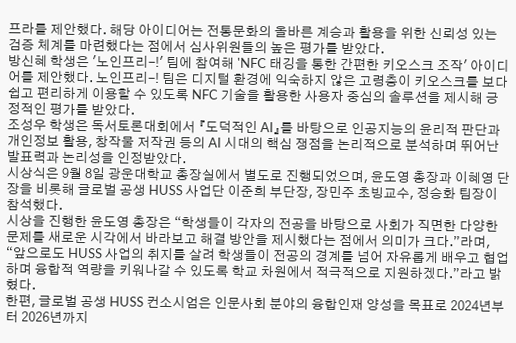프라를 제안했다. 해당 아이디어는 전통문화의 올바른 계승과 활용을 위한 신뢰성 있는 검증 체계를 마련했다는 점에서 심사위원들의 높은 평가를 받았다.
방신혜 학생은 '노인프리-!' 팀에 참여해 'NFC 태깅을 통한 간편한 키오스크 조작' 아이디어를 제안했다. 노인프리-! 팀은 디지털 환경에 익숙하지 않은 고령층이 키오스크를 보다 쉽고 편리하게 이용할 수 있도록 NFC 기술을 활용한 사용자 중심의 솔루션을 제시해 긍정적인 평가를 받았다.
조성우 학생은 독서토론대회에서 『도덕적인 AI』를 바탕으로 인공지능의 윤리적 판단과 개인정보 활용, 창작물 저작권 등의 AI 시대의 핵심 쟁점을 논리적으로 분석하며 뛰어난 발표력과 논리성을 인정받았다.
시상식은 9월 8일 광운대학교 총장실에서 별도로 진행되었으며, 윤도영 총장과 이혜영 단장을 비롯해 글로벌 공생 HUSS 사업단 이준희 부단장, 장민주 초빙교수, 정승화 팀장이 참석했다.
시상을 진행한 윤도영 총장은 “학생들이 각자의 전공을 바탕으로 사회가 직면한 다양한 문제를 새로운 시각에서 바라보고 해결 방안을 제시했다는 점에서 의미가 크다.”라며, “앞으로도 HUSS 사업의 취지를 살려 학생들이 전공의 경계를 넘어 자유롭게 배우고 협업하며 융합적 역량을 키워나갈 수 있도록 학교 차원에서 적극적으로 지원하겠다.”라고 밝혔다.
한편, 글로벌 공생 HUSS 컨소시엄은 인문사회 분야의 융합인재 양성을 목표로 2024년부터 2026년까지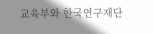교육부와 한국연구재단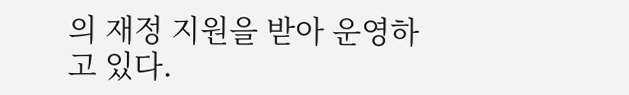의 재정 지원을 받아 운영하고 있다.